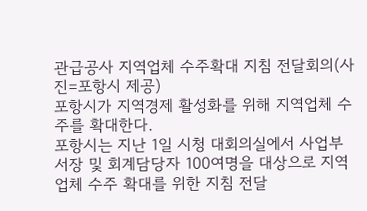관급공사 지역업체 수주확대 지침 전달회의(사진=포항시 제공)
포항시가 지역경제 활성화를 위해 지역업체 수주를 확대한다.
포항시는 지난 1일 시청 대회의실에서 사업부서장 및 회계담당자 100여명을 대상으로 지역업체 수주 확대를 위한 지침 전달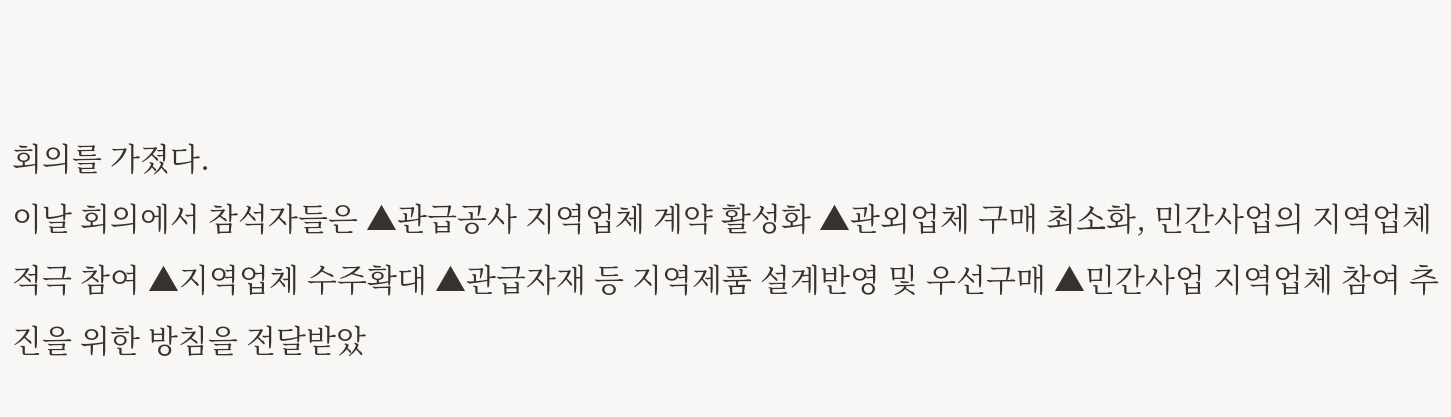회의를 가졌다.
이날 회의에서 참석자들은 ▲관급공사 지역업체 계약 활성화 ▲관외업체 구매 최소화, 민간사업의 지역업체 적극 참여 ▲지역업체 수주확대 ▲관급자재 등 지역제품 설계반영 및 우선구매 ▲민간사업 지역업체 참여 추진을 위한 방침을 전달받았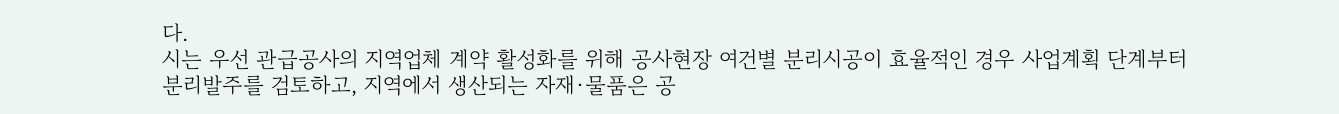다.
시는 우선 관급공사의 지역업체 계약 활성화를 위해 공사현장 여건별 분리시공이 효율적인 경우 사업계획 단계부터 분리발주를 검토하고, 지역에서 생산되는 자재·물품은 공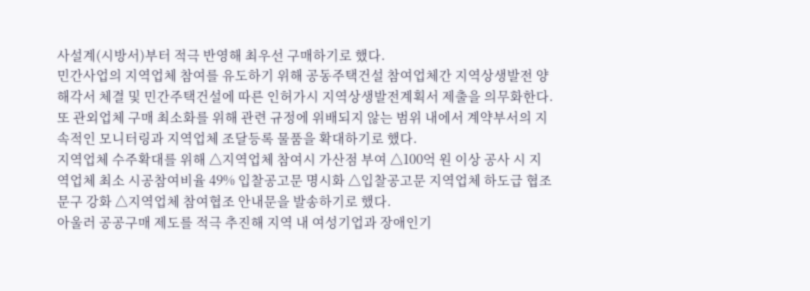사설계(시방서)부터 적극 반영해 최우선 구매하기로 했다.
민간사업의 지역업체 참여를 유도하기 위해 공동주택건설 참여업체간 지역상생발전 양해각서 체결 및 민간주택건설에 따른 인허가시 지역상생발전계획서 제출을 의무화한다.
또 관외업체 구매 최소화를 위해 관련 규정에 위배되지 않는 범위 내에서 계약부서의 지속적인 모니터링과 지역업체 조달등록 물품을 확대하기로 했다.
지역업체 수주확대를 위해 △지역업체 참여시 가산점 부여 △100억 원 이상 공사 시 지역업체 최소 시공참여비율 49% 입찰공고문 명시화 △입찰공고문 지역업체 하도급 협조문구 강화 △지역업체 참여협조 안내문을 발송하기로 했다.
아울러 공공구매 제도를 적극 추진해 지역 내 여성기업과 장애인기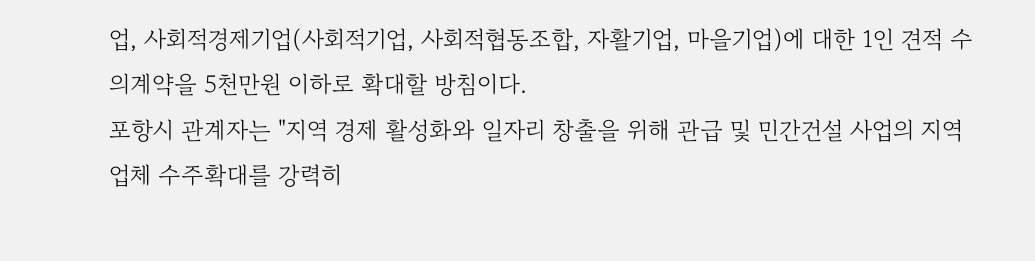업, 사회적경제기업(사회적기업, 사회적협동조합, 자활기업, 마을기업)에 대한 1인 견적 수의계약을 5천만원 이하로 확대할 방침이다.
포항시 관계자는 "지역 경제 활성화와 일자리 창출을 위해 관급 및 민간건설 사업의 지역 업체 수주확대를 강력히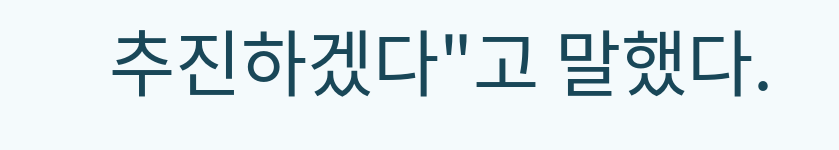추진하겠다"고 말했다.